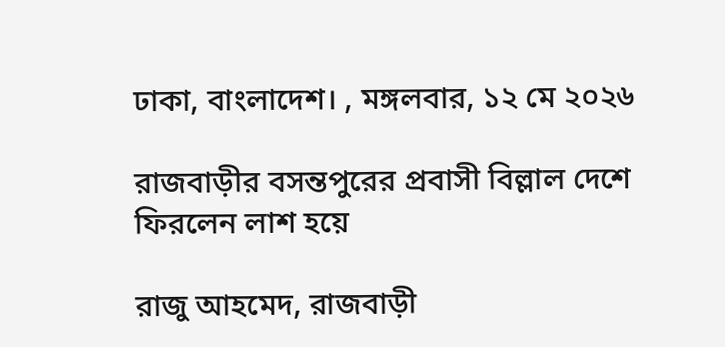ঢাকা, বাংলাদেশ। , মঙ্গলবার, ১২ মে ২০২৬

রাজবাড়ীর বসন্তপুরের প্রবাসী বিল্লাল দেশে ফিরলেন লাশ হয়ে

রাজু আহমেদ, রাজবাড়ী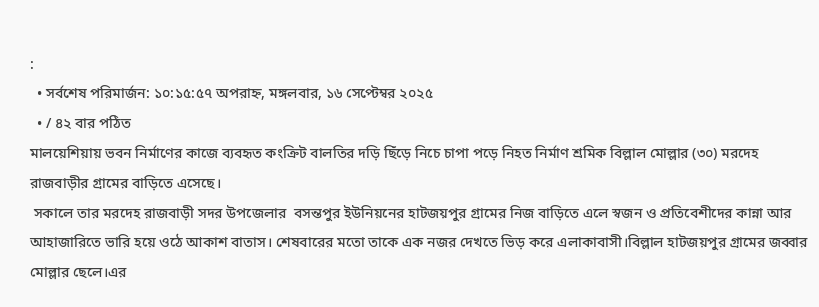:
  • সর্বশেষ পরিমার্জন: ১০:১৫:৫৭ অপরাহ্ন, মঙ্গলবার, ১৬ সেপ্টেম্বর ২০২৫
  • / ৪২ বার পঠিত
মালয়েশিয়ায় ভবন নির্মাণের কাজে ব্যবহৃত কংক্রিট বালতির দড়ি ছিঁড়ে নিচে চাপা পড়ে নিহত নির্মাণ শ্রমিক বিল্লাল মোল্লার (৩০) মরদেহ রাজবাড়ীর গ্রামের বাড়িতে এসেছে।
 সকালে তার মরদেহ রাজবাড়ী সদর উপজেলার  বসন্তপুর ইউনিয়নের হাটজয়পুর গ্রামের নিজ বাড়িতে এলে স্বজন ও প্রতিবেশীদের কান্না আর আহাজারিতে ভারি হয়ে ওঠে আকাশ বাতাস। শেষবারের মতো তাকে এক নজর দেখতে ভিড় করে এলাকাবাসী।বিল্লাল হাটজয়পুর গ্রামের জব্বার মোল্লার ছেলে।এর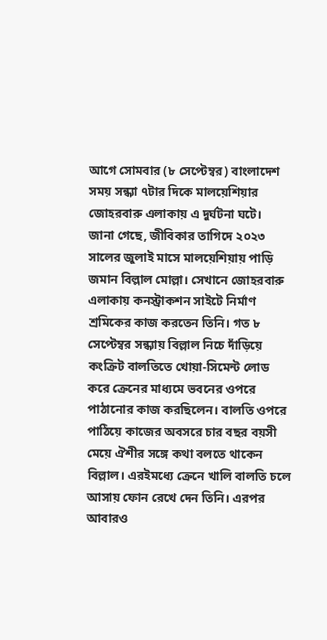আগে সোমবার (৮ সেপ্টেম্বর) বাংলাদেশ সময় সন্ধ্যা ৭টার দিকে মালয়েশিয়ার জোহরবারু এলাকায় এ দুর্ঘটনা ঘটে।
জানা গেছে, জীবিকার তাগিদে ২০২৩ সালের জুলাই মাসে মালয়েশিয়ায় পাড়ি জমান বিল্লাল মোল্লা। সেখানে জোহরবারু এলাকায় কনস্ট্রাকশন সাইটে নির্মাণ শ্রমিকের কাজ করতেন তিনি। গত ৮ সেপ্টেম্বর সন্ধ্যায় বিল্লাল নিচে দাঁড়িয়ে কংক্রিট বালতিতে খোয়া-সিমেন্ট লোড করে ক্রেনের মাধ্যমে ভবনের ওপরে পাঠানোর কাজ করছিলেন। বালতি ওপরে পাঠিয়ে কাজের অবসরে চার বছর বয়সী মেয়ে ঐশীর সঙ্গে কথা বলতে থাকেন বিল্লাল। এরইমধ্যে ক্রেনে খালি বালতি চলে আসায় ফোন রেখে দেন তিনি। এরপর আবারও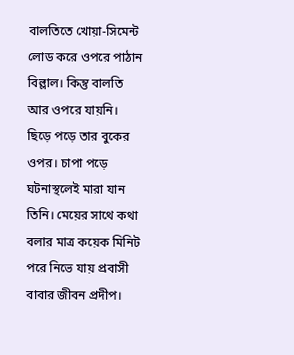বালতিতে খোয়া-সিমেন্ট লোড করে ওপরে পাঠান বিল্লাল। কিন্তু বালতি আর ওপরে যায়নি। ছিড়ে পড়ে তার বুকের ওপর। চাপা পড়ে ঘটনাস্থলেই মারা যান তিনি। মেয়ের সাথে কথা বলার মাত্র কয়েক মিনিট পরে নিভে যায় প্রবাসী বাবার জীবন প্রদীপ।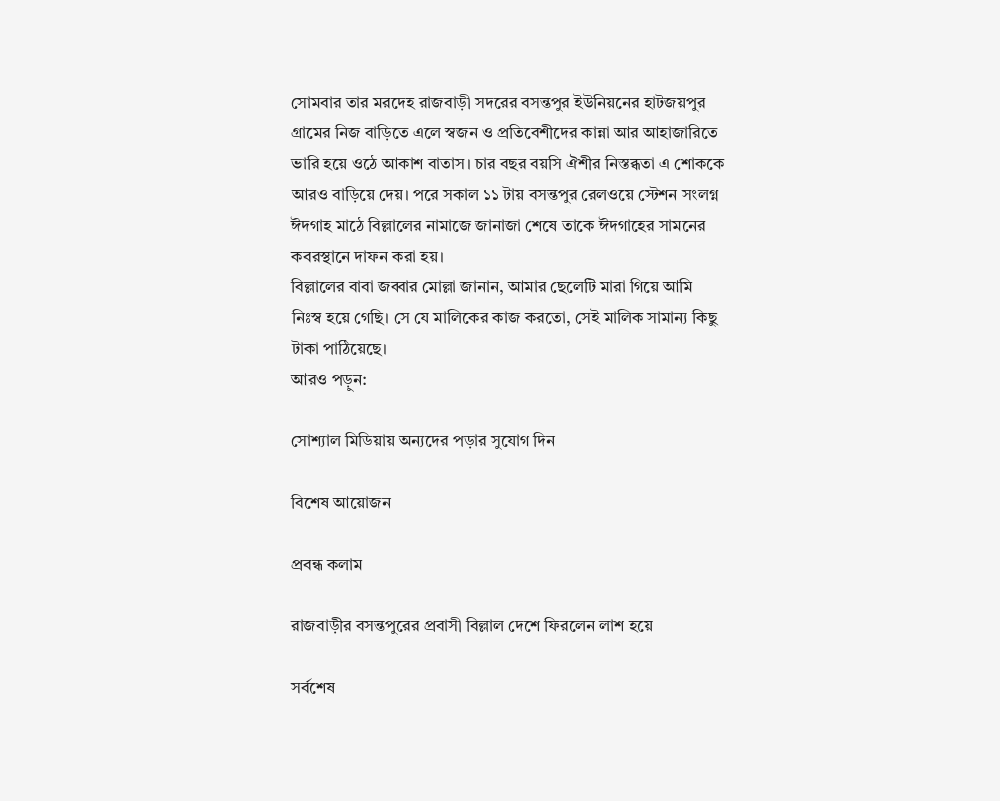সোমবার তার মরদেহ রাজবাড়ী সদরের বসন্তপুর ইউনিয়নের হাটজয়পুর গ্রামের নিজ বাড়িতে এলে স্বজন ও প্রতিবেশীদের কান্না আর আহাজারিতে ভারি হয়ে ওঠে আকাশ বাতাস। চার বছর বয়সি ঐশীর নিস্তব্ধতা এ শোককে আরও বাড়িয়ে দেয়। পরে সকাল ১১ টায় বসন্তপুর রেলওয়ে স্টেশন সংলগ্ন ঈদগাহ মাঠে বিল্লালের নামাজে জানাজা শেষে তাকে ঈদগাহের সামনের কবরস্থানে দাফন করা হয়।
বিল্লালের বাবা জব্বার মোল্লা জানান, আমার ছেলেটি মারা গিয়ে আমি নিঃস্ব হয়ে গেছি। সে যে মালিকের কাজ করতো, সেই মালিক সামান্য কিছু টাকা পাঠিয়েছে।
আরও পড়ুন:

সোশ্যাল মিডিয়ায় অন্যদের পড়ার সুযোগ দিন

বিশেষ আয়োজন

প্রবন্ধ কলাম

রাজবাড়ীর বসন্তপুরের প্রবাসী বিল্লাল দেশে ফিরলেন লাশ হয়ে

সর্বশেষ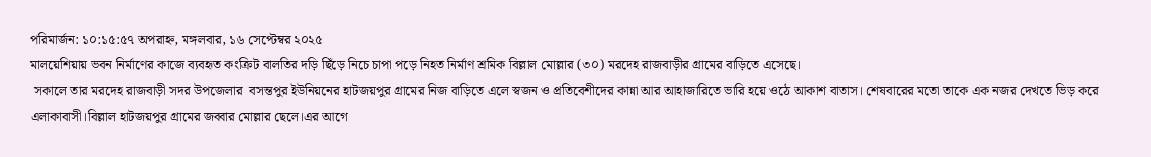পরিমার্জন: ১০:১৫:৫৭ অপরাহ্ন, মঙ্গলবার, ১৬ সেপ্টেম্বর ২০২৫
মালয়েশিয়ায় ভবন নির্মাণের কাজে ব্যবহৃত কংক্রিট বালতির দড়ি ছিঁড়ে নিচে চাপা পড়ে নিহত নির্মাণ শ্রমিক বিল্লাল মোল্লার (৩০) মরদেহ রাজবাড়ীর গ্রামের বাড়িতে এসেছে।
 সকালে তার মরদেহ রাজবাড়ী সদর উপজেলার  বসন্তপুর ইউনিয়নের হাটজয়পুর গ্রামের নিজ বাড়িতে এলে স্বজন ও প্রতিবেশীদের কান্না আর আহাজারিতে ভারি হয়ে ওঠে আকাশ বাতাস। শেষবারের মতো তাকে এক নজর দেখতে ভিড় করে এলাকাবাসী।বিল্লাল হাটজয়পুর গ্রামের জব্বার মোল্লার ছেলে।এর আগে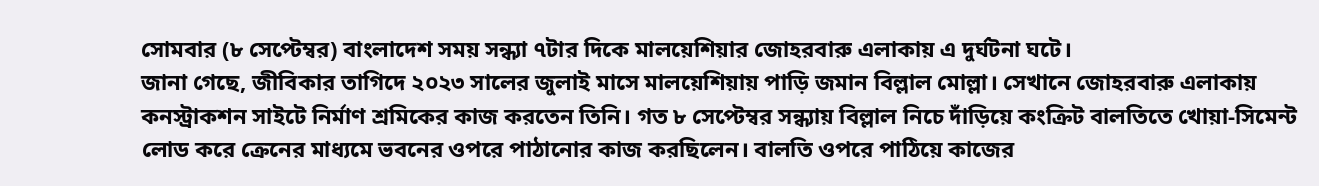সোমবার (৮ সেপ্টেম্বর) বাংলাদেশ সময় সন্ধ্যা ৭টার দিকে মালয়েশিয়ার জোহরবারু এলাকায় এ দুর্ঘটনা ঘটে।
জানা গেছে, জীবিকার তাগিদে ২০২৩ সালের জুলাই মাসে মালয়েশিয়ায় পাড়ি জমান বিল্লাল মোল্লা। সেখানে জোহরবারু এলাকায় কনস্ট্রাকশন সাইটে নির্মাণ শ্রমিকের কাজ করতেন তিনি। গত ৮ সেপ্টেম্বর সন্ধ্যায় বিল্লাল নিচে দাঁড়িয়ে কংক্রিট বালতিতে খোয়া-সিমেন্ট লোড করে ক্রেনের মাধ্যমে ভবনের ওপরে পাঠানোর কাজ করছিলেন। বালতি ওপরে পাঠিয়ে কাজের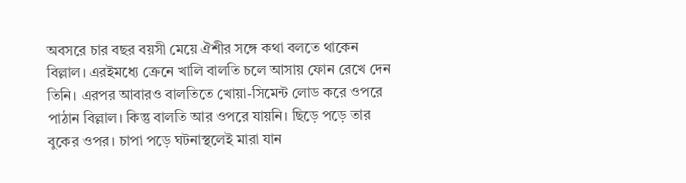অবসরে চার বছর বয়সী মেয়ে ঐশীর সঙ্গে কথা বলতে থাকেন বিল্লাল। এরইমধ্যে ক্রেনে খালি বালতি চলে আসায় ফোন রেখে দেন তিনি। এরপর আবারও বালতিতে খোয়া-সিমেন্ট লোড করে ওপরে পাঠান বিল্লাল। কিন্তু বালতি আর ওপরে যায়নি। ছিড়ে পড়ে তার বুকের ওপর। চাপা পড়ে ঘটনাস্থলেই মারা যান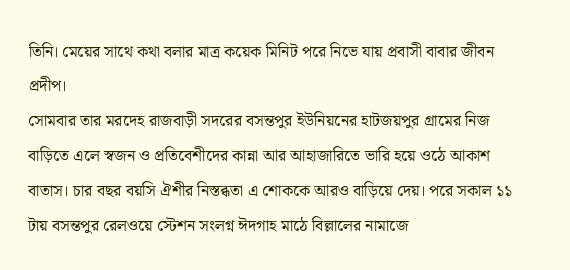তিনি। মেয়ের সাথে কথা বলার মাত্র কয়েক মিনিট পরে নিভে যায় প্রবাসী বাবার জীবন প্রদীপ।
সোমবার তার মরদেহ রাজবাড়ী সদরের বসন্তপুর ইউনিয়নের হাটজয়পুর গ্রামের নিজ বাড়িতে এলে স্বজন ও প্রতিবেশীদের কান্না আর আহাজারিতে ভারি হয়ে ওঠে আকাশ বাতাস। চার বছর বয়সি ঐশীর নিস্তব্ধতা এ শোককে আরও বাড়িয়ে দেয়। পরে সকাল ১১ টায় বসন্তপুর রেলওয়ে স্টেশন সংলগ্ন ঈদগাহ মাঠে বিল্লালের নামাজে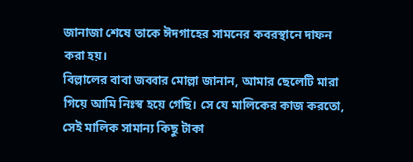জানাজা শেষে তাকে ঈদগাহের সামনের কবরস্থানে দাফন করা হয়।
বিল্লালের বাবা জব্বার মোল্লা জানান, আমার ছেলেটি মারা গিয়ে আমি নিঃস্ব হয়ে গেছি। সে যে মালিকের কাজ করতো, সেই মালিক সামান্য কিছু টাকা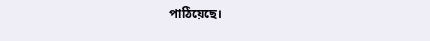পাঠিয়েছে।